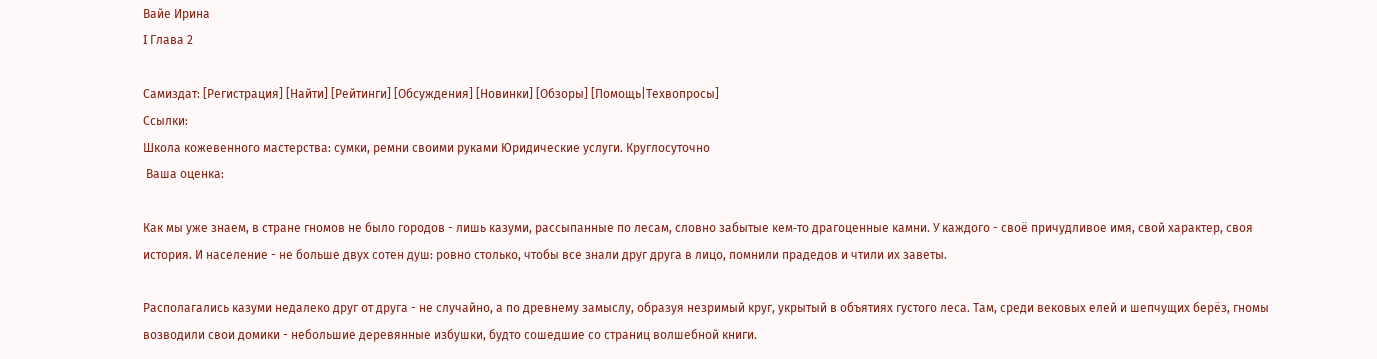Вайе Ирина
I Глава 2

Самиздат: [Регистрация] [Найти] [Рейтинги] [Обсуждения] [Новинки] [Обзоры] [Помощь|Техвопросы]
Ссылки:
Школа кожевенного мастерства: сумки, ремни своими руками Юридические услуги. Круглосуточно
 Ваша оценка:

Как мы уже знаем, в стране гномов не было городов - лишь казуми, рассыпанные по лесам, словно забытые кем‑то драгоценные камни. У каждого - своё причудливое имя, свой характер, своя история. И население - не больше двух сотен душ: ровно столько, чтобы все знали друг друга в лицо, помнили прадедов и чтили их заветы.

Располагались казуми недалеко друг от друга - не случайно, а по древнему замыслу, образуя незримый круг, укрытый в объятиях густого леса. Там, среди вековых елей и шепчущих берёз, гномы возводили свои домики - небольшие деревянные избушки, будто сошедшие со страниц волшебной книги.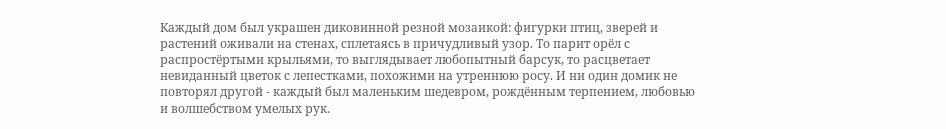Каждый дом был украшен диковинной резной мозаикой: фигурки птиц, зверей и растений оживали на стенах, сплетаясь в причудливый узор. То парит орёл с распростёртыми крыльями, то выглядывает любопытный барсук, то расцветает невиданный цветок с лепестками, похожими на утреннюю росу. И ни один домик не повторял другой - каждый был маленьким шедевром, рождённым терпением, любовью и волшебством умелых рук.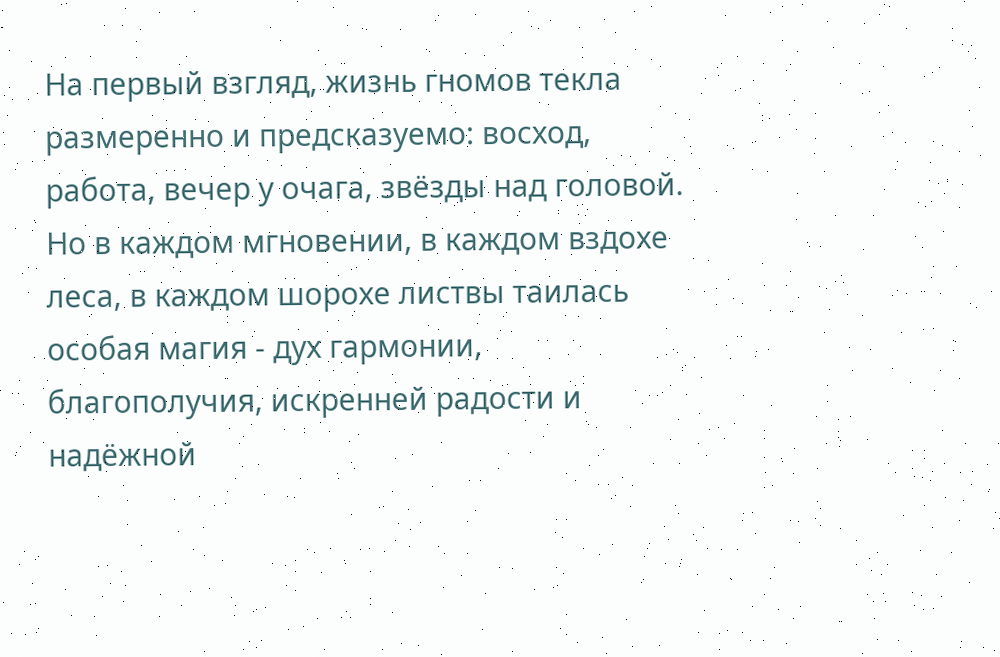На первый взгляд, жизнь гномов текла размеренно и предсказуемо: восход, работа, вечер у очага, звёзды над головой. Но в каждом мгновении, в каждом вздохе леса, в каждом шорохе листвы таилась особая магия - дух гармонии, благополучия, искренней радости и надёжной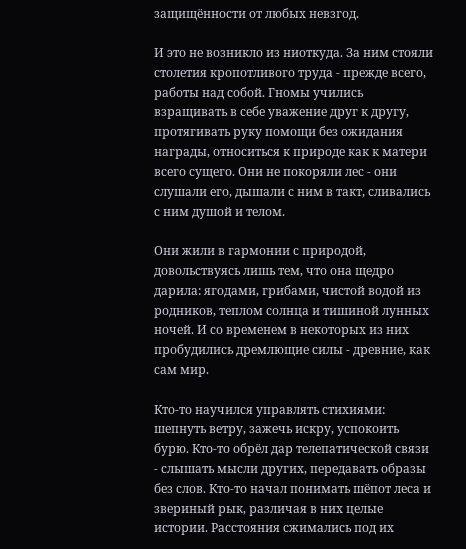защищённости от любых невзгод.

И это не возникло из ниоткуда. За ним стояли столетия кропотливого труда - прежде всего, работы над собой. Гномы учились взращивать в себе уважение друг к другу, протягивать руку помощи без ожидания награды, относиться к природе как к матери всего сущего. Они не покоряли лес - они слушали его, дышали с ним в такт, сливались с ним душой и телом.

Они жили в гармонии с природой, довольствуясь лишь тем, что она щедро дарила: ягодами, грибами, чистой водой из родников, теплом солнца и тишиной лунных ночей. И со временем в некоторых из них пробудились дремлющие силы - древние, как сам мир.

Кто‑то научился управлять стихиями: шепнуть ветру, зажечь искру, успокоить бурю. Кто‑то обрёл дар телепатической связи - слышать мысли других, передавать образы без слов. Кто‑то начал понимать шёпот леса и звериный рык, различая в них целые истории. Расстояния сжимались под их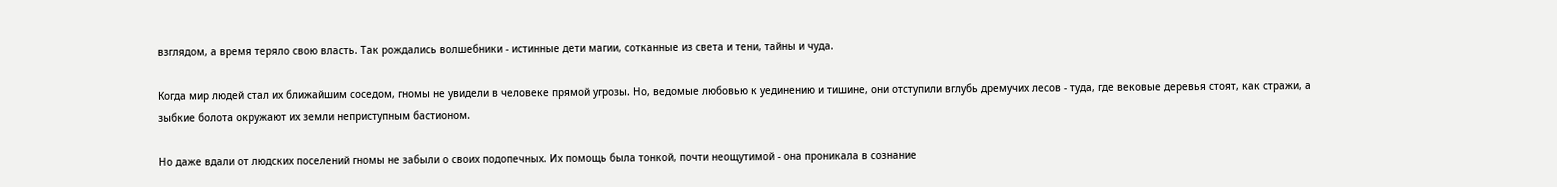взглядом, а время теряло свою власть. Так рождались волшебники - истинные дети магии, сотканные из света и тени, тайны и чуда.

Когда мир людей стал их ближайшим соседом, гномы не увидели в человеке прямой угрозы. Но, ведомые любовью к уединению и тишине, они отступили вглубь дремучих лесов - туда, где вековые деревья стоят, как стражи, а зыбкие болота окружают их земли неприступным бастионом.

Но даже вдали от людских поселений гномы не забыли о своих подопечных. Их помощь была тонкой, почти неощутимой - она проникала в сознание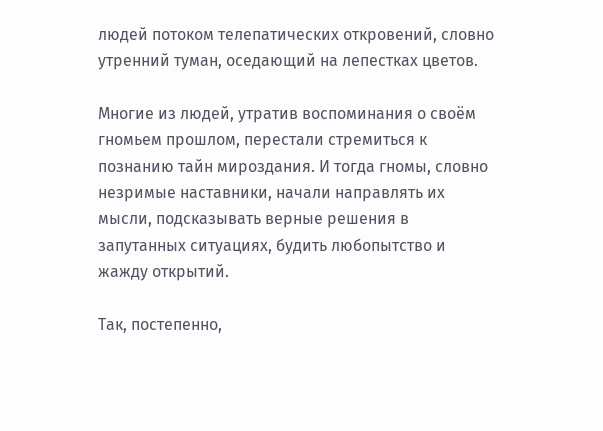людей потоком телепатических откровений, словно утренний туман, оседающий на лепестках цветов.

Многие из людей, утратив воспоминания о своём гномьем прошлом, перестали стремиться к познанию тайн мироздания. И тогда гномы, словно незримые наставники, начали направлять их мысли, подсказывать верные решения в запутанных ситуациях, будить любопытство и жажду открытий.

Так, постепенно,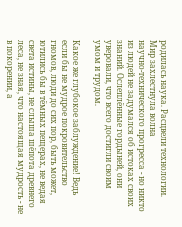родилась наука. Расцвели технологии. Мир захлестнула волна научно‑технического прогресса - но никто из людей не задумался об истоках своих знаний. Ослеплённые гордыней, они уверовали, что всего достигли своим умом и трудом.

Какое же глубокое заблуждение! Ведь если бы не мудрое покровительство гномов, люди до сих пор, быть может, ютились бы в тёмных пещерах, не ведая света истины, не слыша шёпота древнего леса, не зная, что настоящая мудрость - не в покорении, а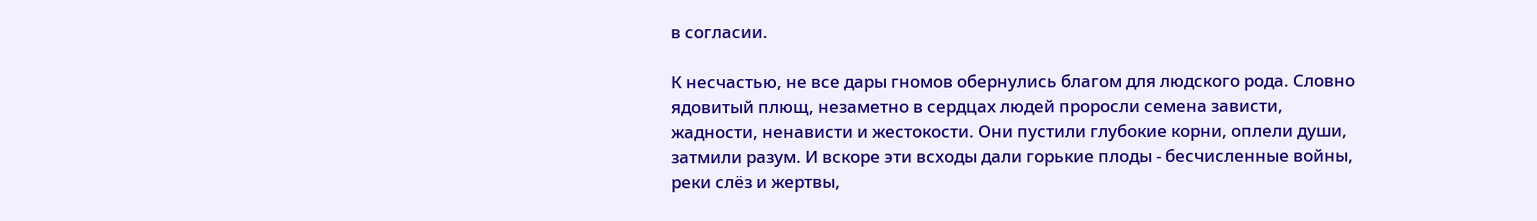в согласии.

К несчастью, не все дары гномов обернулись благом для людского рода. Словно ядовитый плющ, незаметно в сердцах людей проросли семена зависти, жадности, ненависти и жестокости. Они пустили глубокие корни, оплели души, затмили разум. И вскоре эти всходы дали горькие плоды - бесчисленные войны, реки слёз и жертвы,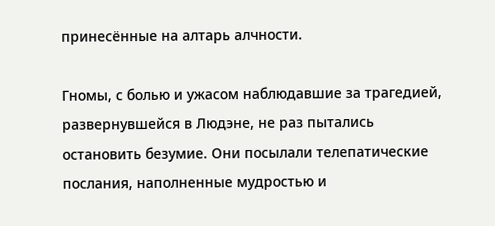принесённые на алтарь алчности.

Гномы, с болью и ужасом наблюдавшие за трагедией, развернувшейся в Людэне, не раз пытались остановить безумие. Они посылали телепатические послания, наполненные мудростью и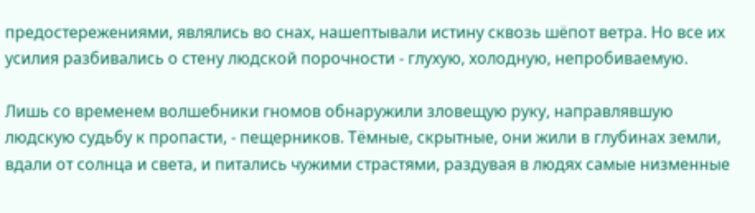предостережениями, являлись во снах, нашептывали истину сквозь шёпот ветра. Но все их усилия разбивались о стену людской порочности - глухую, холодную, непробиваемую.

Лишь со временем волшебники гномов обнаружили зловещую руку, направлявшую людскую судьбу к пропасти, - пещерников. Тёмные, скрытные, они жили в глубинах земли, вдали от солнца и света, и питались чужими страстями, раздувая в людях самые низменные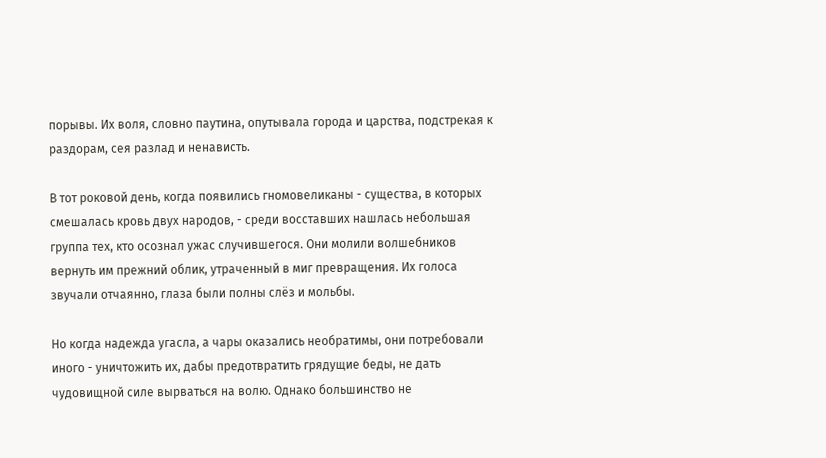порывы. Их воля, словно паутина, опутывала города и царства, подстрекая к раздорам, сея разлад и ненависть.

В тот роковой день, когда появились гномовеликаны - существа, в которых смешалась кровь двух народов, - среди восставших нашлась небольшая группа тех, кто осознал ужас случившегося. Они молили волшебников вернуть им прежний облик, утраченный в миг превращения. Их голоса звучали отчаянно, глаза были полны слёз и мольбы.

Но когда надежда угасла, а чары оказались необратимы, они потребовали иного - уничтожить их, дабы предотвратить грядущие беды, не дать чудовищной силе вырваться на волю. Однако большинство не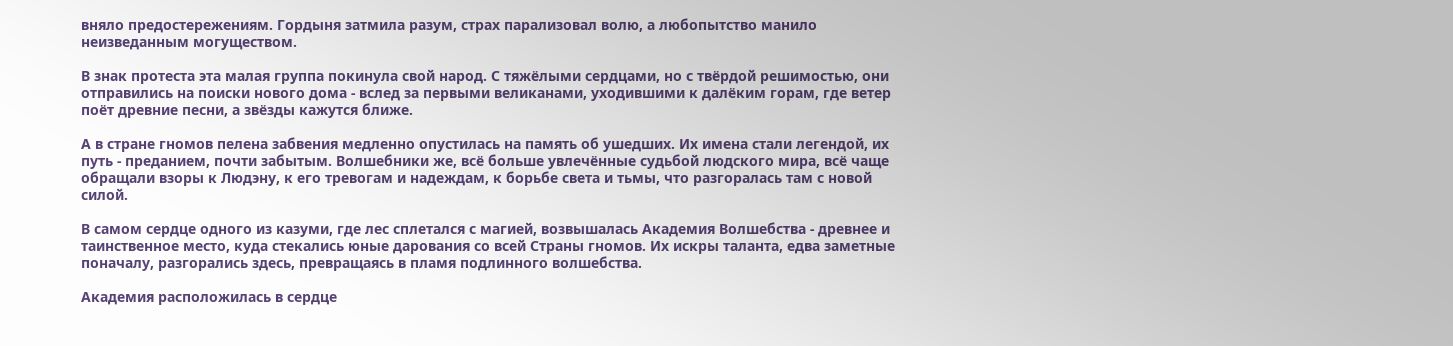вняло предостережениям. Гордыня затмила разум, страх парализовал волю, а любопытство манило неизведанным могуществом.

В знак протеста эта малая группа покинула свой народ. С тяжёлыми сердцами, но с твёрдой решимостью, они отправились на поиски нового дома - вслед за первыми великанами, уходившими к далёким горам, где ветер поёт древние песни, а звёзды кажутся ближе.

А в стране гномов пелена забвения медленно опустилась на память об ушедших. Их имена стали легендой, их путь - преданием, почти забытым. Волшебники же, всё больше увлечённые судьбой людского мира, всё чаще обращали взоры к Людэну, к его тревогам и надеждам, к борьбе света и тьмы, что разгоралась там с новой силой.

В самом сердце одного из казуми, где лес сплетался с магией, возвышалась Академия Волшебства - древнее и таинственное место, куда стекались юные дарования со всей Страны гномов. Их искры таланта, едва заметные поначалу, разгорались здесь, превращаясь в пламя подлинного волшебства.

Академия расположилась в сердце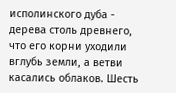исполинского дуба - дерева столь древнего, что его корни уходили вглубь земли, а ветви касались облаков. Шесть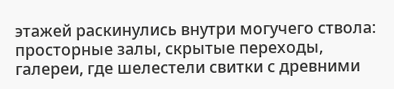этажей раскинулись внутри могучего ствола: просторные залы, скрытые переходы, галереи, где шелестели свитки с древними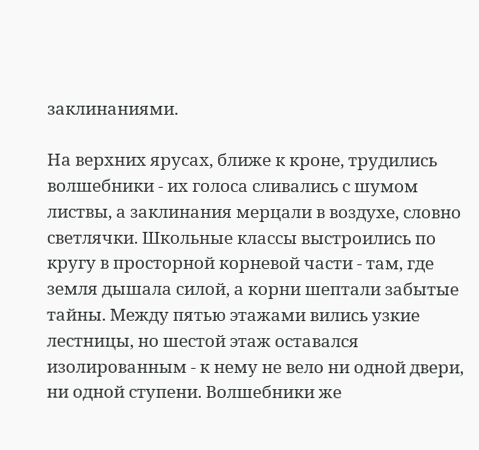заклинаниями.

На верхних ярусах, ближе к кроне, трудились волшебники - их голоса сливались с шумом листвы, а заклинания мерцали в воздухе, словно светлячки. Школьные классы выстроились по кругу в просторной корневой части - там, где земля дышала силой, а корни шептали забытые тайны. Между пятью этажами вились узкие лестницы, но шестой этаж оставался изолированным - к нему не вело ни одной двери, ни одной ступени. Волшебники же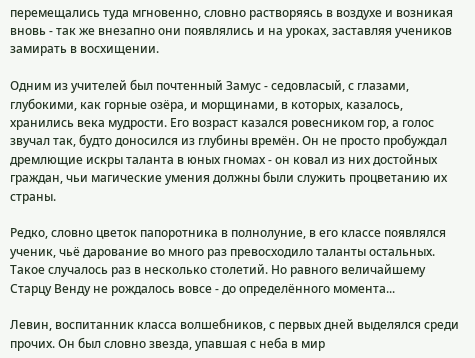перемещались туда мгновенно, словно растворяясь в воздухе и возникая вновь - так же внезапно они появлялись и на уроках, заставляя учеников замирать в восхищении.

Одним из учителей был почтенный Замус - седовласый, с глазами, глубокими, как горные озёра, и морщинами, в которых, казалось, хранились века мудрости. Его возраст казался ровесником гор, а голос звучал так, будто доносился из глубины времён. Он не просто пробуждал дремлющие искры таланта в юных гномах - он ковал из них достойных граждан, чьи магические умения должны были служить процветанию их страны.

Редко, словно цветок папоротника в полнолуние, в его классе появлялся ученик, чьё дарование во много раз превосходило таланты остальных. Такое случалось раз в несколько столетий. Но равного величайшему Старцу Венду не рождалось вовсе - до определённого момента...

Левин, воспитанник класса волшебников, с первых дней выделялся среди прочих. Он был словно звезда, упавшая с неба в мир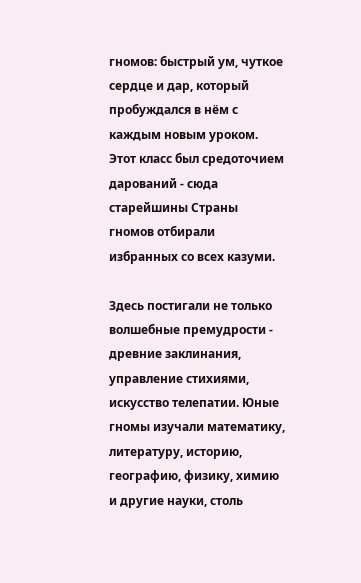гномов: быстрый ум, чуткое сердце и дар, который пробуждался в нём с каждым новым уроком. Этот класс был средоточием дарований - сюда старейшины Страны гномов отбирали избранных со всех казуми.

Здесь постигали не только волшебные премудрости - древние заклинания, управление стихиями, искусство телепатии. Юные гномы изучали математику, литературу, историю, географию, физику, химию и другие науки, столь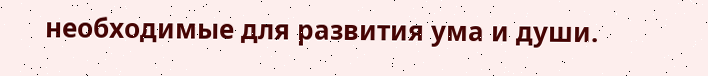необходимые для развития ума и души.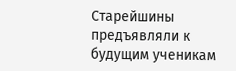Старейшины предъявляли к будущим ученикам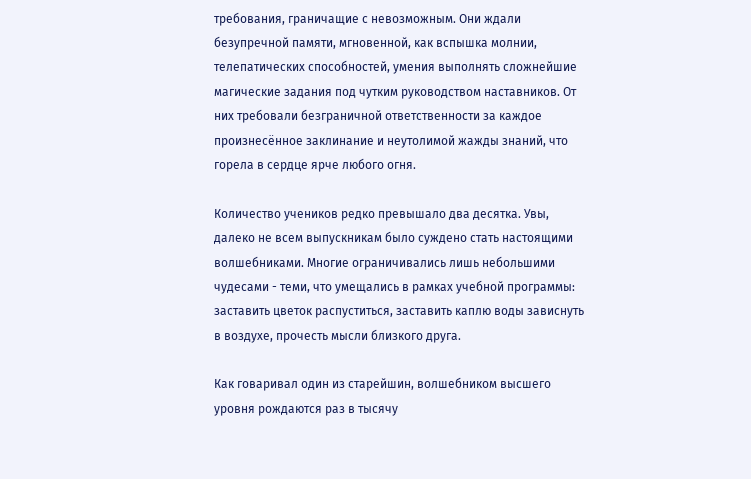требования, граничащие с невозможным. Они ждали безупречной памяти, мгновенной, как вспышка молнии, телепатических способностей, умения выполнять сложнейшие магические задания под чутким руководством наставников. От них требовали безграничной ответственности за каждое произнесённое заклинание и неутолимой жажды знаний, что горела в сердце ярче любого огня.

Количество учеников редко превышало два десятка. Увы, далеко не всем выпускникам было суждено стать настоящими волшебниками. Многие ограничивались лишь небольшими чудесами - теми, что умещались в рамках учебной программы: заставить цветок распуститься, заставить каплю воды зависнуть в воздухе, прочесть мысли близкого друга.

Как говаривал один из старейшин, волшебником высшего уровня рождаются раз в тысячу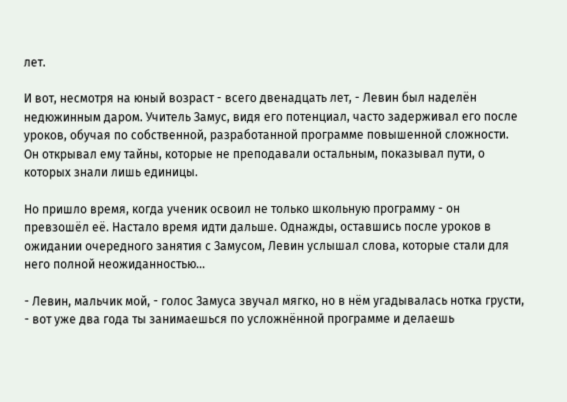лет.

И вот, несмотря на юный возраст - всего двенадцать лет, - Левин был наделён недюжинным даром. Учитель Замус, видя его потенциал, часто задерживал его после уроков, обучая по собственной, разработанной программе повышенной сложности. Он открывал ему тайны, которые не преподавали остальным, показывал пути, о которых знали лишь единицы.

Но пришло время, когда ученик освоил не только школьную программу - он превзошёл её. Настало время идти дальше. Однажды, оставшись после уроков в ожидании очередного занятия с Замусом, Левин услышал слова, которые стали для него полной неожиданностью...

- Левин, мальчик мой, - голос Замуса звучал мягко, но в нём угадывалась нотка грусти, - вот уже два года ты занимаешься по усложнённой программе и делаешь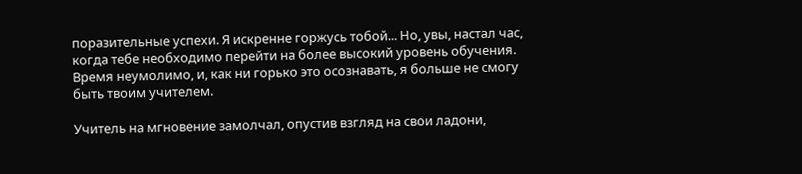поразительные успехи. Я искренне горжусь тобой... Но, увы, настал час, когда тебе необходимо перейти на более высокий уровень обучения. Время неумолимо, и, как ни горько это осознавать, я больше не смогу быть твоим учителем.

Учитель на мгновение замолчал, опустив взгляд на свои ладони,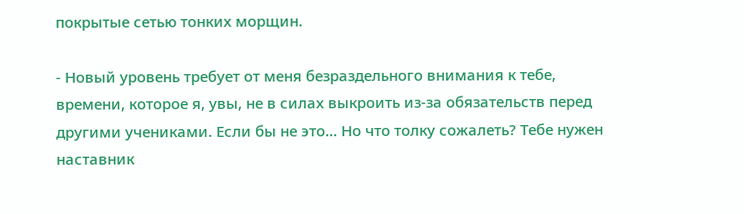покрытые сетью тонких морщин.

- Новый уровень требует от меня безраздельного внимания к тебе, времени, которое я, увы, не в силах выкроить из‑за обязательств перед другими учениками. Если бы не это... Но что толку сожалеть? Тебе нужен наставник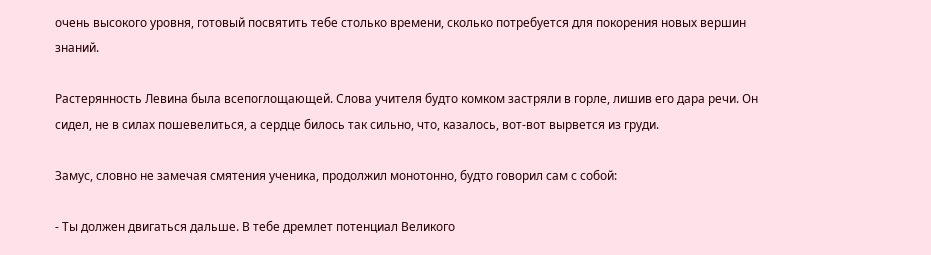очень высокого уровня, готовый посвятить тебе столько времени, сколько потребуется для покорения новых вершин знаний.

Растерянность Левина была всепоглощающей. Слова учителя будто комком застряли в горле, лишив его дара речи. Он сидел, не в силах пошевелиться, а сердце билось так сильно, что, казалось, вот‑вот вырвется из груди.

Замус, словно не замечая смятения ученика, продолжил монотонно, будто говорил сам с собой:

- Ты должен двигаться дальше. В тебе дремлет потенциал Великого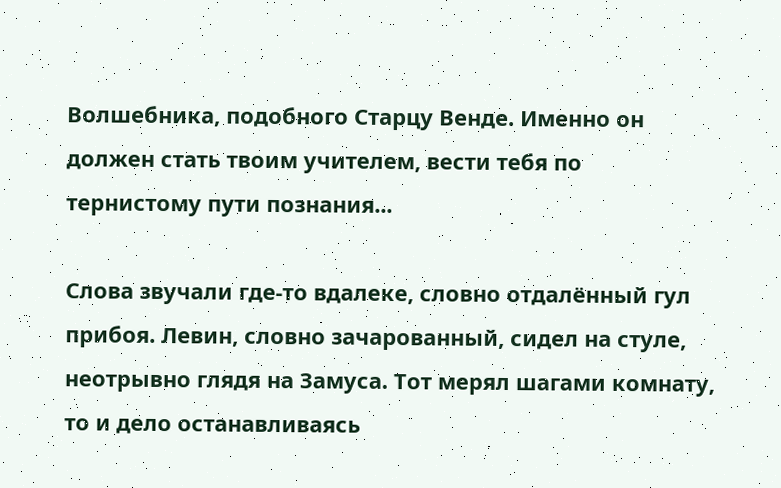Волшебника, подобного Старцу Венде. Именно он должен стать твоим учителем, вести тебя по тернистому пути познания...

Слова звучали где‑то вдалеке, словно отдалённый гул прибоя. Левин, словно зачарованный, сидел на стуле, неотрывно глядя на Замуса. Тот мерял шагами комнату, то и дело останавливаясь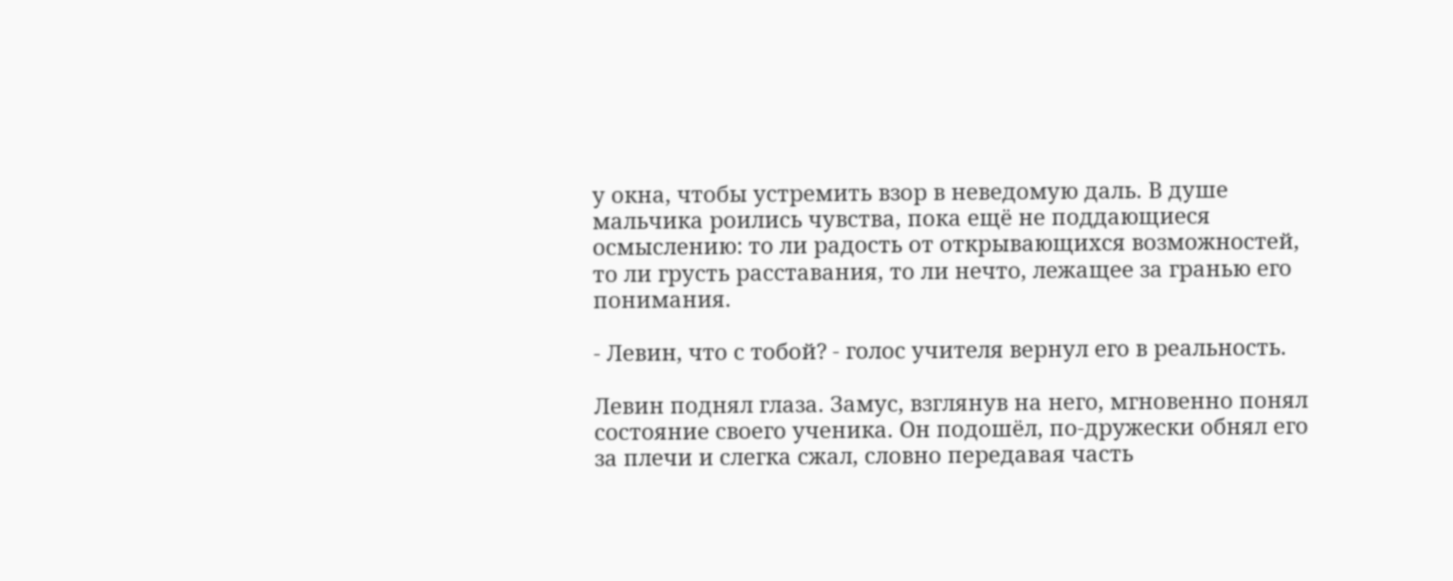у окна, чтобы устремить взор в неведомую даль. В душе мальчика роились чувства, пока ещё не поддающиеся осмыслению: то ли радость от открывающихся возможностей, то ли грусть расставания, то ли нечто, лежащее за гранью его понимания.

- Левин, что с тобой? - голос учителя вернул его в реальность.

Левин поднял глаза. Замус, взглянув на него, мгновенно понял состояние своего ученика. Он подошёл, по‑дружески обнял его за плечи и слегка сжал, словно передавая часть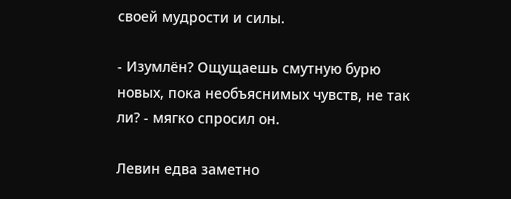своей мудрости и силы.

- Изумлён? Ощущаешь смутную бурю новых, пока необъяснимых чувств, не так ли? - мягко спросил он.

Левин едва заметно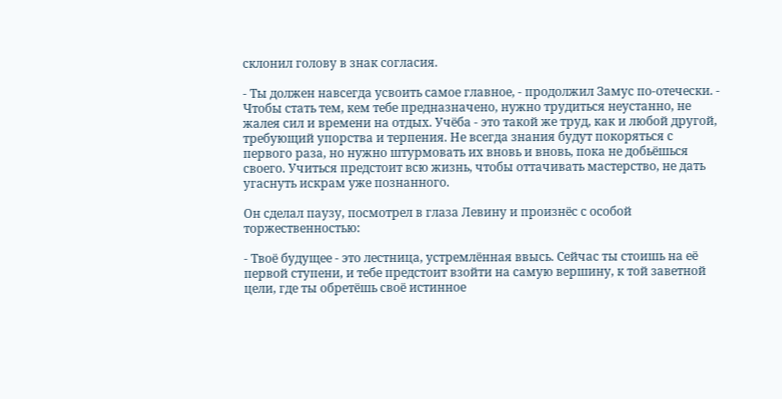склонил голову в знак согласия.

- Ты должен навсегда усвоить самое главное, - продолжил Замус по‑отечески. - Чтобы стать тем, кем тебе предназначено, нужно трудиться неустанно, не жалея сил и времени на отдых. Учёба - это такой же труд, как и любой другой, требующий упорства и терпения. Не всегда знания будут покоряться с первого раза, но нужно штурмовать их вновь и вновь, пока не добьёшься своего. Учиться предстоит всю жизнь, чтобы оттачивать мастерство, не дать угаснуть искрам уже познанного.

Он сделал паузу, посмотрел в глаза Левину и произнёс с особой торжественностью:

- Твоё будущее - это лестница, устремлённая ввысь. Сейчас ты стоишь на её первой ступени, и тебе предстоит взойти на самую вершину, к той заветной цели, где ты обретёшь своё истинное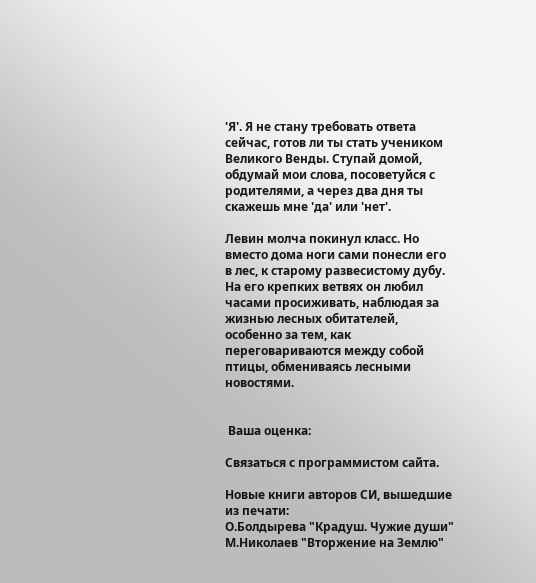'Я'. Я не стану требовать ответа сейчас, готов ли ты стать учеником Великого Венды. Ступай домой, обдумай мои слова, посоветуйся с родителями, а через два дня ты скажешь мне 'да' или 'нет'.

Левин молча покинул класс. Но вместо дома ноги сами понесли его в лес, к старому развесистому дубу. На его крепких ветвях он любил часами просиживать, наблюдая за жизнью лесных обитателей, особенно за тем, как переговариваются между собой птицы, обмениваясь лесными новостями.


 Ваша оценка:

Связаться с программистом сайта.

Новые книги авторов СИ, вышедшие из печати:
О.Болдырева "Крадуш. Чужие души" М.Николаев "Вторжение на Землю"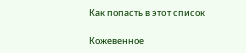Как попасть в этoт список

Кожевенное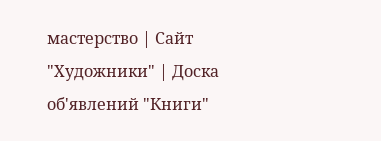мастерство | Сайт "Художники" | Доска об'явлений "Книги"